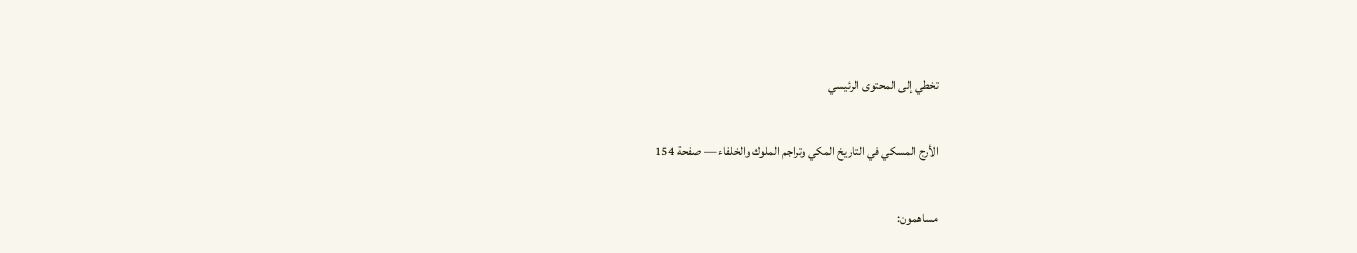تخطي إلى المحتوى الرئيسي

الأرج المسكي في التاريخ المكي وتراجم الملوك والخلفاء — صفحة 154

مساهمون: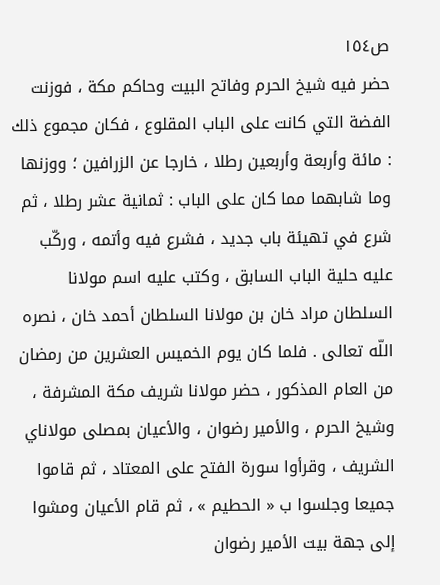ص١٥٤
حضر فيه شيخ الحرم وفاتح البيت وحاكم مكة ، فوزنت الفضة التي كانت على الباب المقلوع ، فكان مجموع ذلك : مائة وأربعة وأربعين رطلا ، خارجا عن الزرافين ؛ ووزنها وما شابهما مما كان على الباب : ثمانية عشر رطلا ، ثم شرع في تهيئة باب جديد ، فشرع فيه وأتمه ، وركّب عليه حلية الباب السابق ، وكتب عليه اسم مولانا السلطان مراد خان بن مولانا السلطان أحمد خان ، نصره اللّه تعالى . فلما كان يوم الخميس العشرين من رمضان من العام المذكور ، حضر مولانا شريف مكة المشرفة ، وشيخ الحرم ، والأمير رضوان ، والأعيان بمصلى مولاناي الشريف ، وقرأوا سورة الفتح على المعتاد ، ثم قاموا جميعا وجلسوا ب « الحطيم » ، ثم قام الأعيان ومشوا إلى جهة بيت الأمير رضوان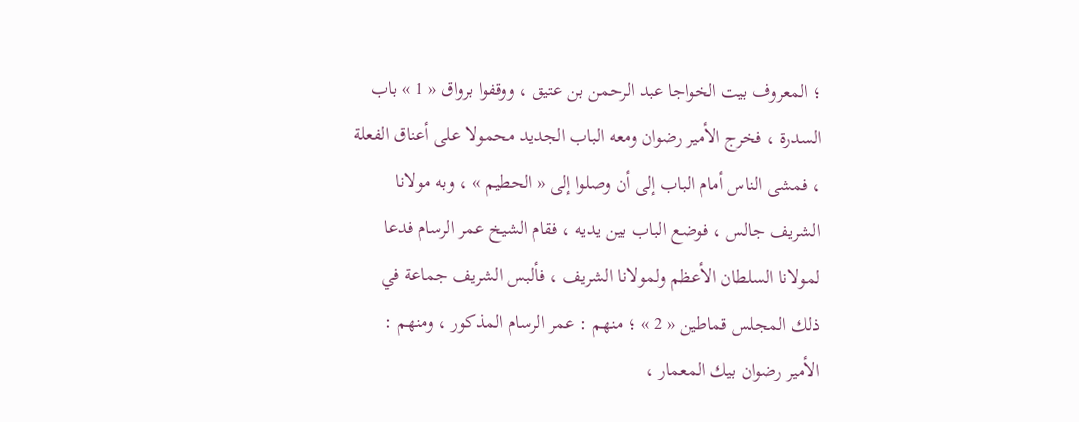؛ المعروف بيت الخواجا عبد الرحمن بن عتيق ، ووقفوا برواق « 1 » باب السدرة ، فخرج الأمير رضوان ومعه الباب الجديد محمولا على أعناق الفعلة ، فمشى الناس أمام الباب إلى أن وصلوا إلى « الحطيم » ، وبه مولانا الشريف جالس ، فوضع الباب بين يديه ، فقام الشيخ عمر الرسام فدعا لمولانا السلطان الأعظم ولمولانا الشريف ، فألبس الشريف جماعة في ذلك المجلس قماطين « 2 » ؛ منهم : عمر الرسام المذكور ، ومنهم : الأمير رضوان بيك المعمار ،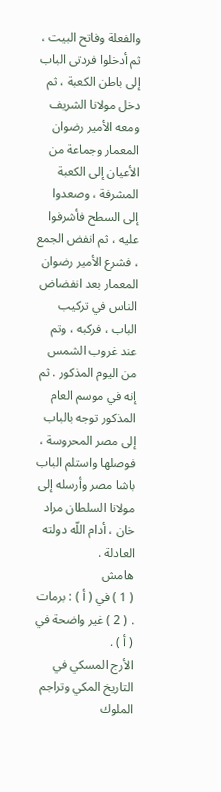والفعلة وفاتح البيت ، ثم أدخلوا فردتى الباب إلى باطن الكعبة ، ثم دخل مولانا الشريف ومعه الأمير رضوان المعمار وجماعة من الأعيان إلى الكعبة المشرفة ، وصعدوا إلى السطح فأشرفوا عليه ، ثم انفض الجمع ، فشرع الأمير رضوان المعمار بعد انفضاض الناس في تركيب الباب ، فركبه ، وتم عند غروب الشمس من اليوم المذكور . ثم إنه في موسم العام المذكور توجه بالباب إلى مصر المحروسة ، فوصلها واستلم الباب باشا مصر وأرسله إلى مولانا السلطان مراد خان ، أدام اللّه دولته العادلة .
هامش
( 1 ) في ( أ ) : برمات . ( 2 ) غير واضحة في ( أ ) .
الأرج المسكي في التاريخ المكي وتراجم الملوك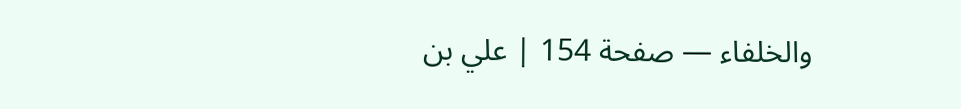والخلفاء — صفحة 154 | علي بن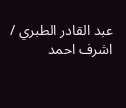عبد القادر الطبري / اشرف احمد